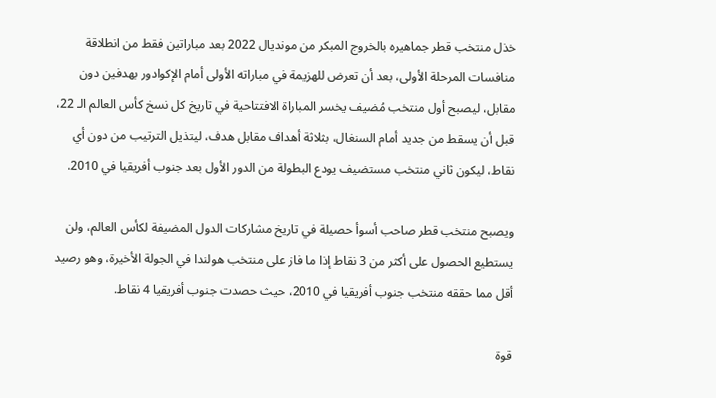خذل منتخب قطر جماهيره بالخروج المبكر من مونديال 2022 بعد مباراتين فقط من انطلاقة منافسات المرحلة الأولى، بعد أن تعرض للهزيمة في مباراته الأولى أمام الإكوادور بهدفين دون مقابل، ليصبح أول منتخب مُضيف يخسر المباراة الافتتاحية في تاريخ كل نسخ كأس العالم الـ 22، قبل أن يسقط من جديد أمام السنغال، بثلاثة أهداف مقابل هدف، ليتذيل الترتيب من دون أي نقاط، ليكون ثاني منتخب مستضيف يودع البطولة من الدور الأول بعد جنوب أفريقيا في 2010.

ويصبح منتخب قطر صاحب أسوأ حصيلة في تاريخ مشاركات الدول المضيفة لكأس العالم، ولن يستطيع الحصول على أكثر من 3 نقاط إذا ما فاز على منتخب هولندا في الجولة الأخيرة، وهو رصيد أقل مما حققه منتخب جنوب أفريقيا في 2010، حيث حصدت جنوب أفريقيا 4 نقاط.

قوة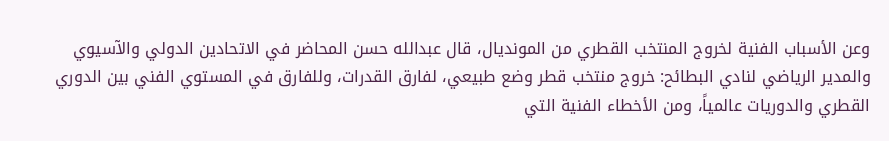وعن الأسباب الفنية لخروج المنتخب القطري من المونديال، قال عبدالله حسن المحاضر في الاتحادين الدولي والآسيوي والمدير الرياضي لنادي البطائح: خروج منتخب قطر وضع طبيعي، لفارق القدرات، وللفارق في المستوي الفني بين الدوري القطري والدوريات عالمياً، ومن الأخطاء الفنية التي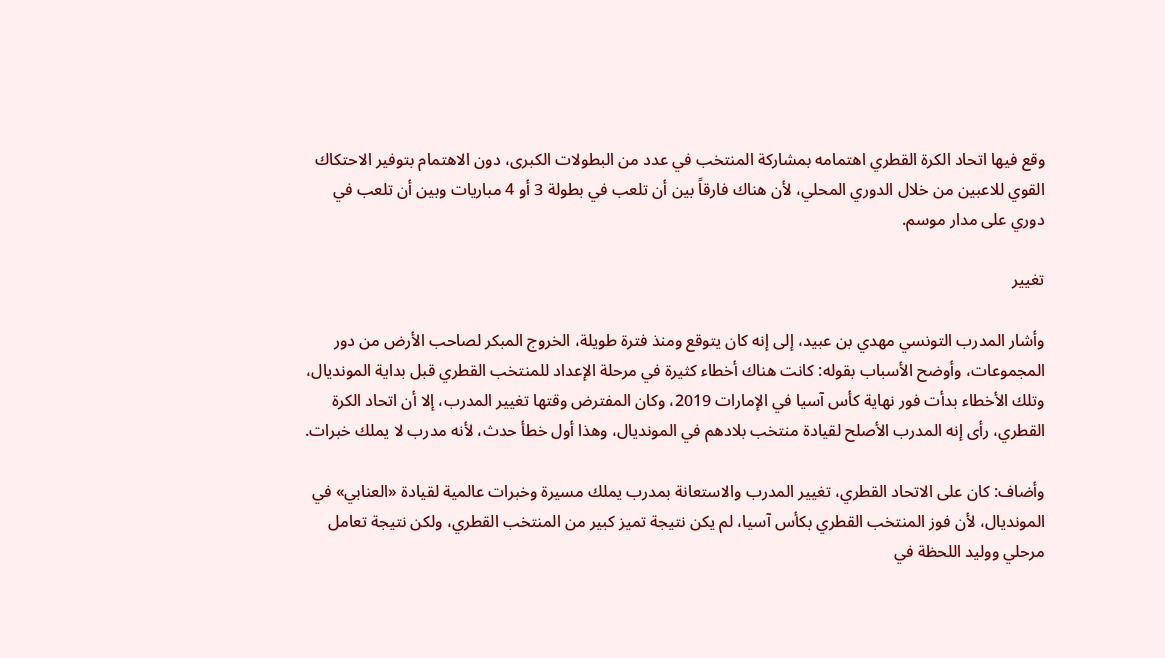وقع فيها اتحاد الكرة القطري اهتمامه بمشاركة المنتخب في عدد من البطولات الكبرى، دون الاهتمام بتوفير الاحتكاك القوي للاعبين من خلال الدوري المحلي، لأن هناك فارقاً بين أن تلعب في بطولة 3 أو 4 مباريات وبين أن تلعب في دوري على مدار موسم.

تغيير

وأشار المدرب التونسي مهدي بن عبيد، إلى إنه كان يتوقع ومنذ فترة طويلة، الخروج المبكر لصاحب الأرض من دور المجموعات، وأوضح الأسباب بقوله: كانت هناك أخطاء كثيرة في مرحلة الإعداد للمنتخب القطري قبل بداية المونديال، وتلك الأخطاء بدأت فور نهاية كأس آسيا في الإمارات 2019، وكان المفترض وقتها تغيير المدرب، إلا أن اتحاد الكرة القطري، رأى إنه المدرب الأصلح لقيادة منتخب بلادهم في المونديال، وهذا أول خطأ حدث، لأنه مدرب لا يملك خبرات.

وأضاف: كان على الاتحاد القطري، تغيير المدرب والاستعانة بمدرب يملك مسيرة وخبرات عالمية لقيادة «العنابي» في المونديال، لأن فوز المنتخب القطري بكأس آسيا، لم يكن نتيجة تميز كبير من المنتخب القطري، ولكن نتيجة تعامل مرحلي ووليد اللحظة في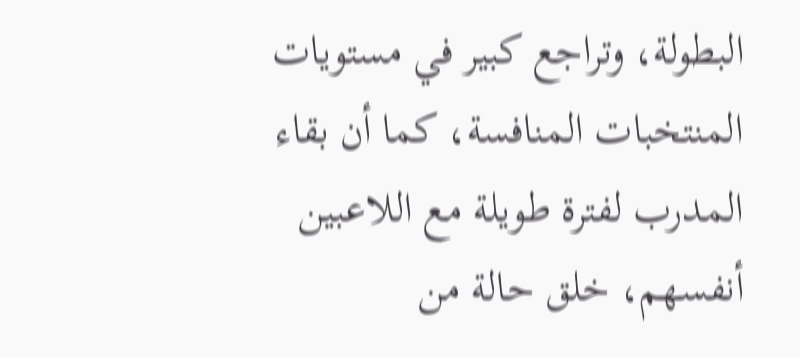البطولة، وتراجع كبير في مستويات المنتخبات المنافسة، كما أن بقاء المدرب لفترة طويلة مع اللاعبين أنفسهم، خلق حالة من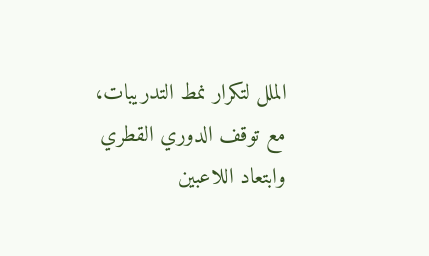الملل لتكرار نمط التدريبات، مع توقف الدوري القطري وابتعاد اللاعبين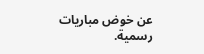عن خوض مباريات رسمية.